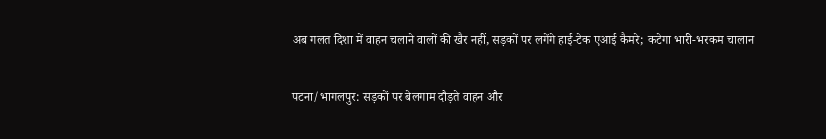अब गलत दिशा में वाहन चलाने वालों की खैर नहीं, सड़कों पर लगेंगे हाई-टेक एआई कैमरे; कटेगा भारी-भरकम चालान

पटना/भागलपुर: सड़कों पर बेलगाम दौड़ते वाहन और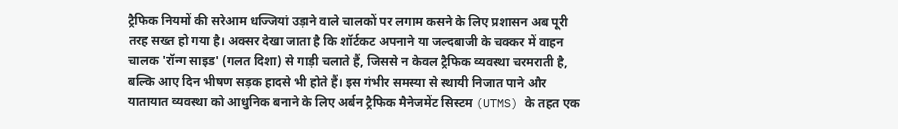ट्रैफिक नियमों की सरेआम धज्जियां उड़ाने वाले चालकों पर लगाम कसने के लिए प्रशासन अब पूरी तरह सख्त हो गया है। अक्सर देखा जाता है कि शॉर्टकट अपनाने या जल्दबाजी के चक्कर में वाहन चालक 'रॉन्ग साइड' (गलत दिशा) से गाड़ी चलाते हैं, जिससे न केवल ट्रैफिक व्यवस्था चरमराती है, बल्कि आए दिन भीषण सड़क हादसे भी होते हैं। इस गंभीर समस्या से स्थायी निजात पाने और यातायात व्यवस्था को आधुनिक बनाने के लिए अर्बन ट्रैफिक मैनेजमेंट सिस्टम (UTMS) के तहत एक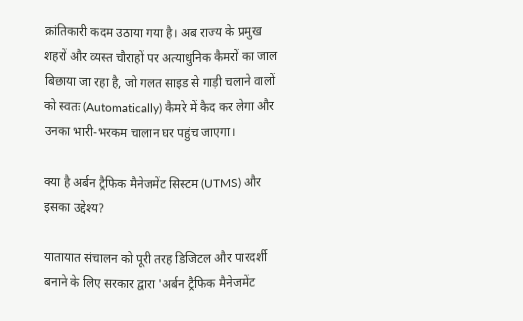क्रांतिकारी कदम उठाया गया है। अब राज्य के प्रमुख शहरों और व्यस्त चौराहों पर अत्याधुनिक कैमरों का जाल बिछाया जा रहा है, जो गलत साइड से गाड़ी चलाने वालों को स्वतः (Automatically) कैमरे में कैद कर लेगा और उनका भारी-भरकम चालान घर पहुंच जाएगा।

क्या है अर्बन ट्रैफिक मैनेजमेंट सिस्टम (UTMS) और इसका उद्देश्य?

यातायात संचालन को पूरी तरह डिजिटल और पारदर्शी बनाने के लिए सरकार द्वारा 'अर्बन ट्रैफिक मैनेजमेंट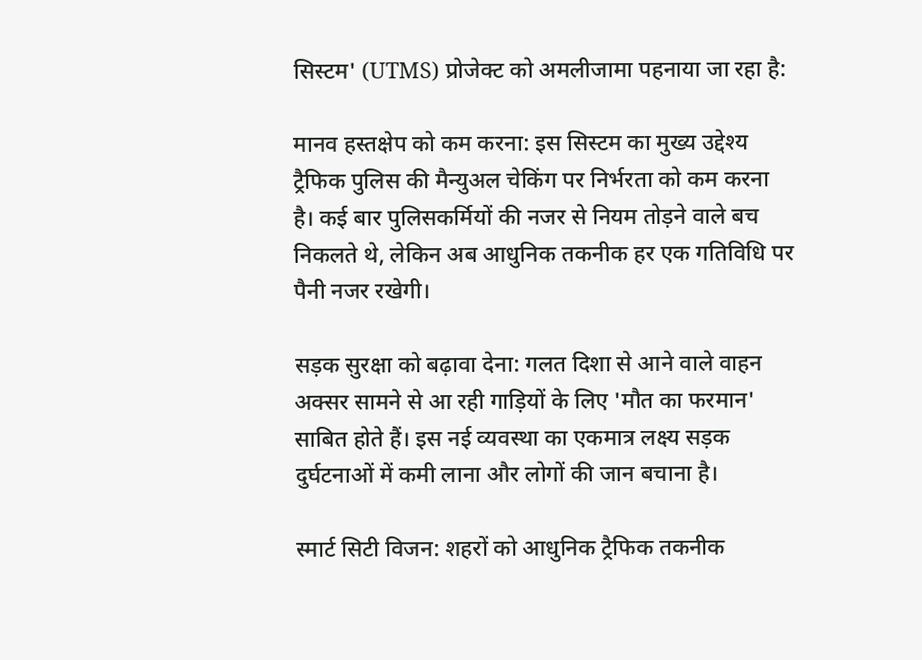सिस्टम' (UTMS) प्रोजेक्ट को अमलीजामा पहनाया जा रहा है:

मानव हस्तक्षेप को कम करना: इस सिस्टम का मुख्य उद्देश्य ट्रैफिक पुलिस की मैन्युअल चेकिंग पर निर्भरता को कम करना है। कई बार पुलिसकर्मियों की नजर से नियम तोड़ने वाले बच निकलते थे, लेकिन अब आधुनिक तकनीक हर एक गतिविधि पर पैनी नजर रखेगी।

सड़क सुरक्षा को बढ़ावा देना: गलत दिशा से आने वाले वाहन अक्सर सामने से आ रही गाड़ियों के लिए 'मौत का फरमान' साबित होते हैं। इस नई व्यवस्था का एकमात्र लक्ष्य सड़क दुर्घटनाओं में कमी लाना और लोगों की जान बचाना है।

स्मार्ट सिटी विजन: शहरों को आधुनिक ट्रैफिक तकनीक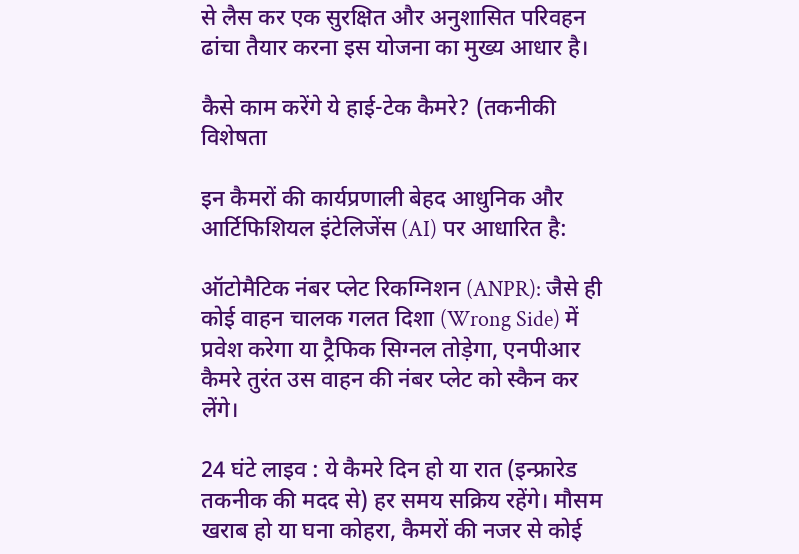से लैस कर एक सुरक्षित और अनुशासित परिवहन ढांचा तैयार करना इस योजना का मुख्य आधार है।

कैसे काम करेंगे ये हाई-टेक कैमरे? (तकनीकी विशेषता

इन कैमरों की कार्यप्रणाली बेहद आधुनिक और आर्टिफिशियल इंटेलिजेंस (AI) पर आधारित है:

ऑटोमैटिक नंबर प्लेट रिकग्निशन (ANPR): जैसे ही कोई वाहन चालक गलत दिशा (Wrong Side) में प्रवेश करेगा या ट्रैफिक सिग्नल तोड़ेगा, एनपीआर कैमरे तुरंत उस वाहन की नंबर प्लेट को स्कैन कर लेंगे।

24 घंटे लाइव : ये कैमरे दिन हो या रात (इन्फ्रारेड तकनीक की मदद से) हर समय सक्रिय रहेंगे। मौसम खराब हो या घना कोहरा, कैमरों की नजर से कोई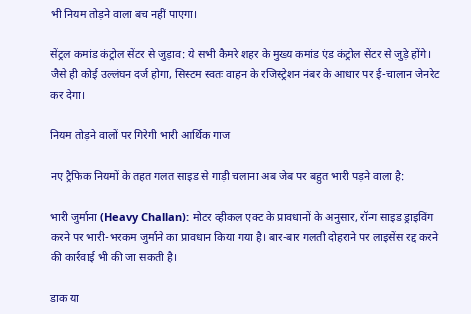भी नियम तोड़ने वाला बच नहीं पाएगा।

सेंट्रल कमांड कंट्रोल सेंटर से जुड़ाव: ये सभी कैमरे शहर के मुख्य कमांड एंड कंट्रोल सेंटर से जुड़े होंगे। जैसे ही कोई उल्लंघन दर्ज होगा, सिस्टम स्वतः वाहन के रजिस्ट्रेशन नंबर के आधार पर ई-चालान जेनरेट कर देगा।

नियम तोड़ने वालों पर गिरेगी भारी आर्थिक गाज

नए ट्रैफिक नियमों के तहत गलत साइड से गाड़ी चलाना अब जेब पर बहुत भारी पड़ने वाला है:

भारी जुर्माना (Heavy Challan): मोटर व्हीकल एक्ट के प्रावधानों के अनुसार, रॉन्ग साइड ड्राइविंग करने पर भारी-भरकम जुर्माने का प्रावधान किया गया है। बार-बार गलती दोहराने पर लाइसेंस रद्द करने की कार्रवाई भी की जा सकती है।

डाक या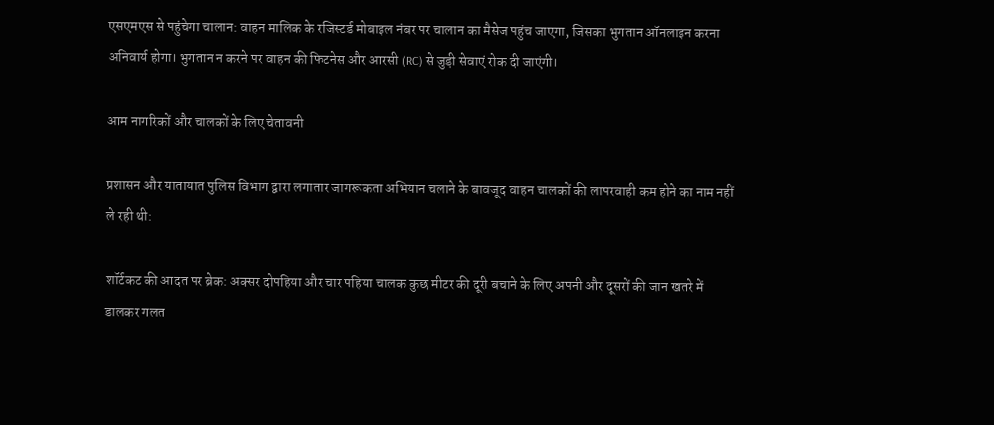एसएमएस से पहुंचेगा चालान: वाहन मालिक के रजिस्टर्ड मोबाइल नंबर पर चालान का मैसेज पहुंच जाएगा, जिसका भुगतान ऑनलाइन करना अनिवार्य होगा। भुगतान न करने पर वाहन की फिटनेस और आरसी (RC) से जुड़ी सेवाएं रोक दी जाएंगी।

आम नागरिकों और चालकों के लिए चेतावनी

प्रशासन और यातायात पुलिस विभाग द्वारा लगातार जागरूकता अभियान चलाने के बावजूद वाहन चालकों की लापरवाही कम होने का नाम नहीं ले रही थी:

शॉर्टकट की आदत पर ब्रेक: अक्सर दोपहिया और चार पहिया चालक कुछ मीटर की दूरी बचाने के लिए अपनी और दूसरों की जान खतरे में डालकर गलत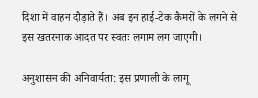दिशा में वाहन दौड़ाते हैं। अब इन हाई-टेक कैमरों के लगने से इस खतरनाक आदत पर स्वतः लगाम लग जाएगी।

अनुशासन की अनिवार्यता: इस प्रणाली के लागू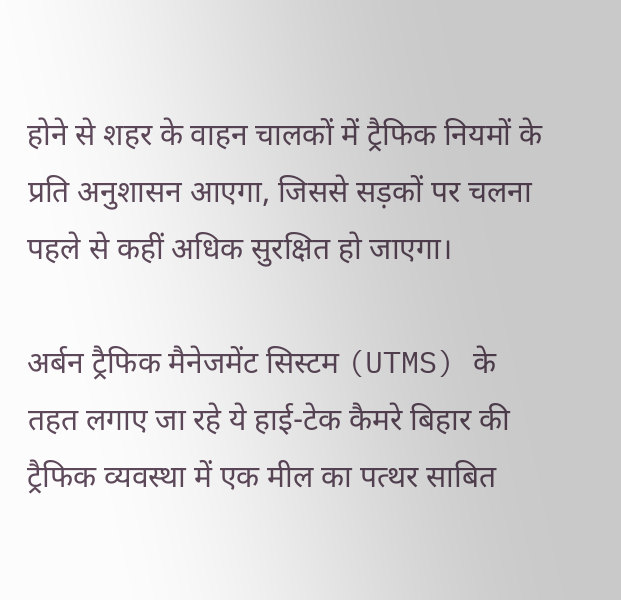होने से शहर के वाहन चालकों में ट्रैफिक नियमों के प्रति अनुशासन आएगा, जिससे सड़कों पर चलना पहले से कहीं अधिक सुरक्षित हो जाएगा।

अर्बन ट्रैफिक मैनेजमेंट सिस्टम (UTMS) के तहत लगाए जा रहे ये हाई-टेक कैमरे बिहार की ट्रैफिक व्यवस्था में एक मील का पत्थर साबित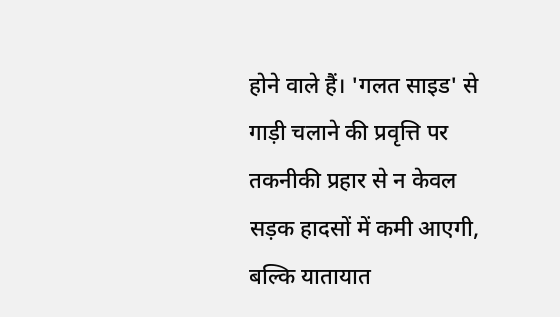होने वाले हैं। 'गलत साइड' से गाड़ी चलाने की प्रवृत्ति पर तकनीकी प्रहार से न केवल सड़क हादसों में कमी आएगी, बल्कि यातायात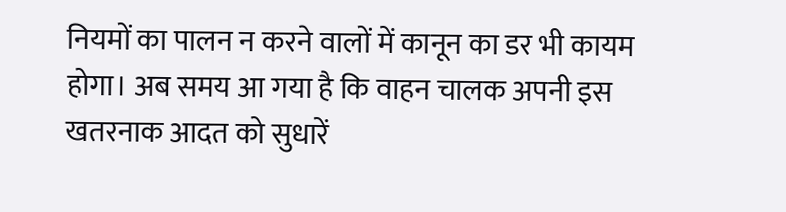नियमों का पालन न करने वालों में कानून का डर भी कायम होगा। अब समय आ गया है कि वाहन चालक अपनी इस खतरनाक आदत को सुधारें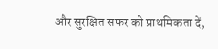और सुरक्षित सफर को प्राथमिकता दें,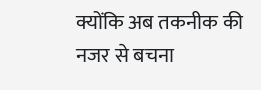क्योंकि अब तकनीक की नजर से बचना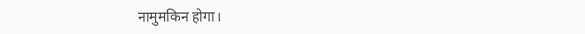नामुमकिन होगा।